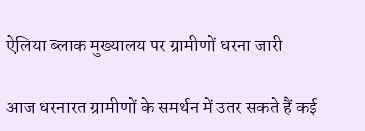ऐलिया ब्लाक मुख्यालय पर ग्रामीणों धरना जारी

आज धरनारत ग्रामीणों के समर्थन में उतर सकते हैं कई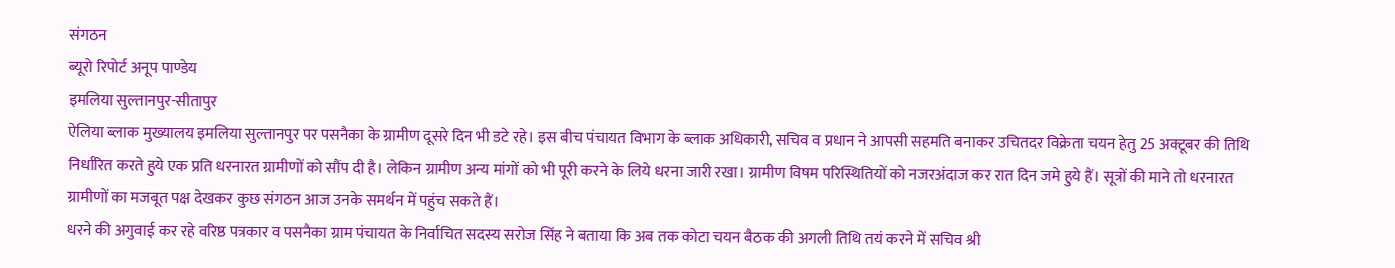संगठन
ब्यूरो रिपोर्ट अनूप पाण्डेय
इमलिया सुल्तानपुर-सीतापुर
ऐलिया ब्लाक मुख्यालय इमलिया सुल्तानपुर पर पसनैका के ग्रामीण दूसरे दिन भी डटे रहे। इस बीच पंचायत विभाग के ब्लाक अधिकारी, सचिव व प्रधान ने आपसी सहमति बनाकर उचितदर विक्रेता चयन हेतु 25 अक्टूबर की तिथि निर्धारित करते हुये एक प्रति धरनारत ग्रामीणों को सौंप दी है। लेकिन ग्रामीण अन्य मांगों को भी पूरी करने के लिये धरना जारी रखा। ग्रामीण विषम परिस्थितियों को नजरअंदाज कर रात दिन जमे हुये हैं। सूत्रों की माने तो धरनारत ग्रामीणों का मजबूत पक्ष देखकर कुछ संगठन आज उनके समर्थन में पहुंच सकते हैं।
धरने की अगुवाई कर रहे वरिष्ठ पत्रकार व पसनैका ग्राम पंचायत के निर्वाचित सदस्य सरोज सिंह ने बताया कि अब तक कोटा चयन बैठक की अगली तिथि तयं करने में सचिव श्री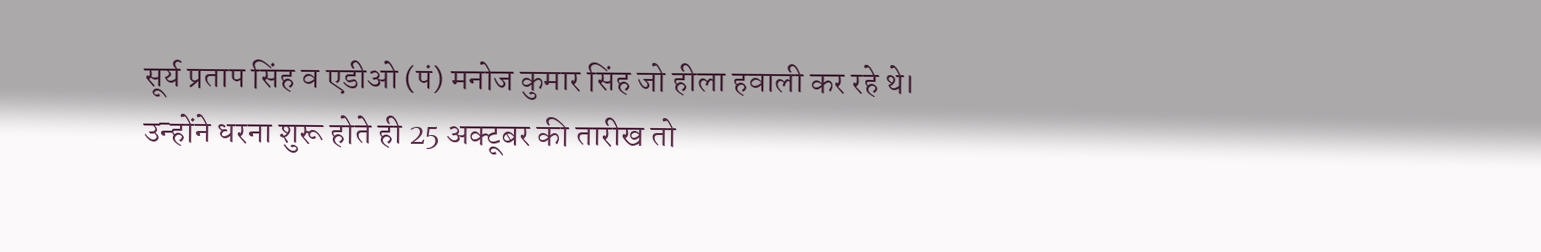सूर्य प्रताप सिंह व एडीओ (पं) मनोज कुमार सिंह जो हीला हवाली कर रहे थे। उन्होंने धरना शुरू होते ही 25 अक्टूबर की तारीख तो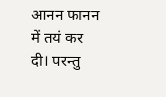आनन फानन में तयं कर दी। परन्तु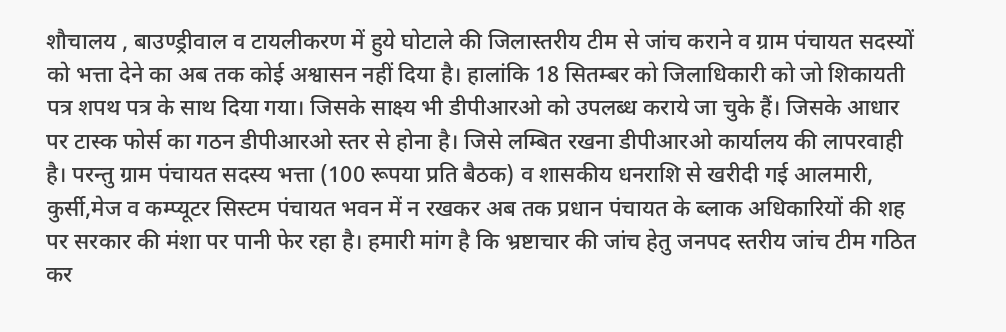शौचालय , बाउण्ड्रीवाल व टायलीकरण में हुये घोटाले की जिलास्तरीय टीम से जांच कराने व ग्राम पंचायत सदस्यों को भत्ता देने का अब तक कोई अश्वासन नहीं दिया है। हालांकि 18 सितम्बर को जिलाधिकारी को जो शिकायती पत्र शपथ पत्र के साथ दिया गया। जिसके साक्ष्य भी डीपीआरओ को उपलब्ध कराये जा चुके हैं। जिसके आधार पर टास्क फोर्स का गठन डीपीआरओ स्तर से होना है। जिसे लम्बित रखना डीपीआरओ कार्यालय की लापरवाही है। परन्तु ग्राम पंचायत सदस्य भत्ता (100 रूपया प्रति बैठक) व शासकीय धनराशि से खरीदी गई आलमारी, कुर्सी,मेज व कम्प्यूटर सिस्टम पंचायत भवन में न रखकर अब तक प्रधान पंचायत के ब्लाक अधिकारियों की शह पर सरकार की मंशा पर पानी फेर रहा है। हमारी मांग है कि भ्रष्टाचार की जांच हेतु जनपद स्तरीय जांच टीम गठित कर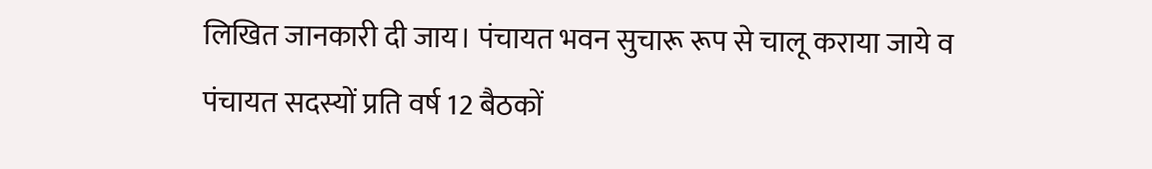लिखित जानकारी दी जाय। पंचायत भवन सुचारू रूप से चालू कराया जाये व पंचायत सदस्यों प्रति वर्ष 12 बैठकों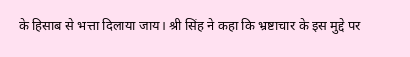के हिसाब से भत्ता दिलाया जाय। श्री सिंह ने कहा कि भ्रष्टाचार के इस मुद्दे पर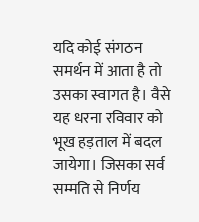यदि कोई संगठन समर्थन में आता है तो उसका स्वागत है। वैसे यह धरना रविवार को भूख हड़ताल में बदल जायेगा। जिसका सर्व सम्मति से निर्णय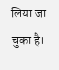लिया जा चुका है।